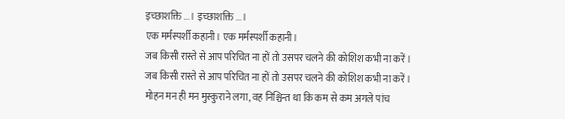इच्छाशक्ति...। इच्छाशक्ति...।
एक मर्मस्पर्शी कहानी। एक मर्मस्पर्शी कहानी।
जब किसी रास्ते से आप परिचित ना हों तो उसपर चलने की कोशिश कभी ना करें। जब किसी रास्ते से आप परिचित ना हों तो उसपर चलने की कोशिश कभी ना करें।
मोहन मन ही मन मुस्कुराने लगा, वह निश्चिन्त था कि कम से कम अगले पांच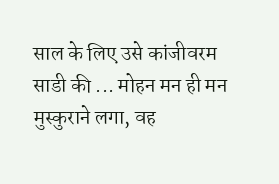साल के लिए उसे कांजीवरम साडी की ... मोहन मन ही मन मुस्कुराने लगा, वह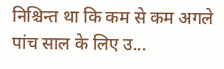निश्चिन्त था कि कम से कम अगले पांच साल के लिए उ...